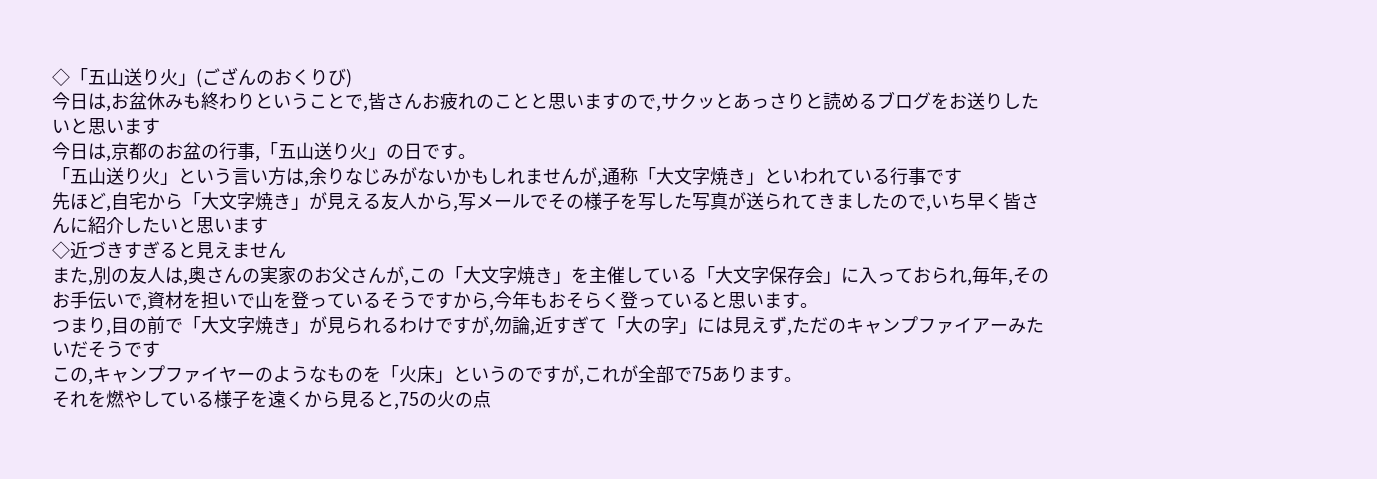◇「五山送り火」(ござんのおくりび)
今日は,お盆休みも終わりということで,皆さんお疲れのことと思いますので,サクッとあっさりと読めるブログをお送りしたいと思います
今日は,京都のお盆の行事,「五山送り火」の日です。
「五山送り火」という言い方は,余りなじみがないかもしれませんが,通称「大文字焼き」といわれている行事です
先ほど,自宅から「大文字焼き」が見える友人から,写メールでその様子を写した写真が送られてきましたので,いち早く皆さんに紹介したいと思います
◇近づきすぎると見えません
また,別の友人は,奥さんの実家のお父さんが,この「大文字焼き」を主催している「大文字保存会」に入っておられ,毎年,そのお手伝いで,資材を担いで山を登っているそうですから,今年もおそらく登っていると思います。
つまり,目の前で「大文字焼き」が見られるわけですが,勿論,近すぎて「大の字」には見えず,ただのキャンプファイアーみたいだそうです
この,キャンプファイヤーのようなものを「火床」というのですが,これが全部で75あります。
それを燃やしている様子を遠くから見ると,75の火の点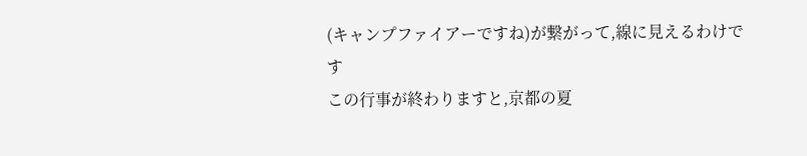(キャンプファイアーですね)が繋がって,線に見えるわけです
この行事が終わりますと,京都の夏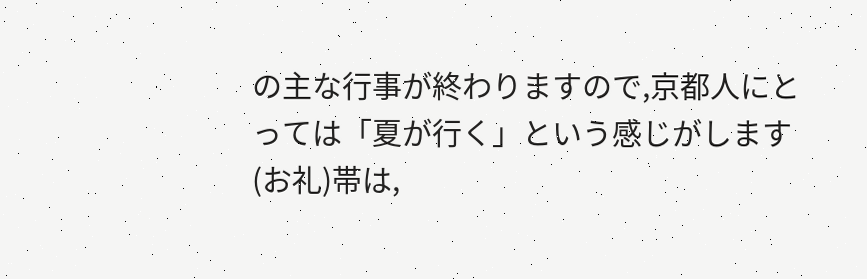の主な行事が終わりますので,京都人にとっては「夏が行く」という感じがします
(お礼)帯は,